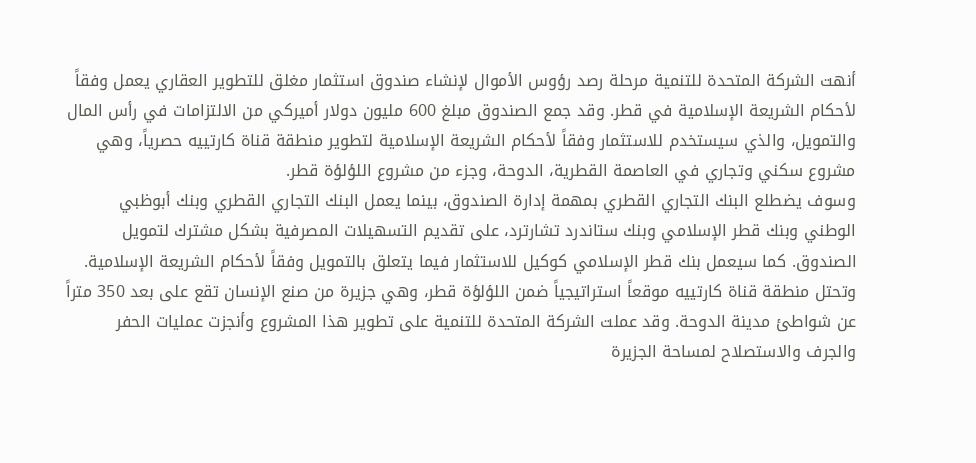أنهت الشركة المتحدة للتنمية مرحلة رصد رؤوس الأموال لإنشاء صندوق استثمار مغلق للتطوير العقاري يعمل وفقاً لأحكام الشريعة الإسلامية في قطر. وقد جمع الصندوق مبلغ 600 مليون دولار أميركي من الالتزامات في رأس المال والتمويل، والذي سيستخدم للاستثمار وفقاً لأحكام الشريعة الإسلامية لتطوير منطقة قناة كارتييه حصرياً، وهي مشروع سكني وتجاري في العاصمة القطرية، الدوحة، وجزء من مشروع اللؤلؤة قطر.
وسوف يضطلع البنك التجاري القطري بمهمة إدارة الصندوق، بينما يعمل البنك التجاري القطري وبنك أبوظبي الوطني وبنك قطر الإسلامي وبنك ستاندرد تشارترد، على تقديم التسهيلات المصرفية بشكل مشترك لتمويل الصندوق. كما سيعمل بنك قطر الإسلامي كوكيل للاستثمار فيما يتعلق بالتمويل وفقاً لأحكام الشريعة الإسلامية.
وتحتل منطقة قناة كارتييه موقعاً استراتيجياً ضمن اللؤلؤة قطر، وهي جزيرة من صنع الإنسان تقع على بعد 350 متراً عن شواطئ مدينة الدوحة. وقد عملت الشركة المتحدة للتنمية على تطوير هذا المشروع وأنجزت عمليات الحفر والجرف والاستصلاح لمساحة الجزيرة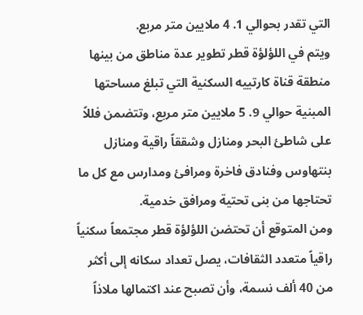التي تقدر بحوالي 1. 4 ملايين متر مربع.
ويتم في اللؤلؤة قطر تطوير عدة مناطق من بينها منطقة قناة كارتييه السكنية التي تبلغ مساحتها المبنية حوالي 9. 5 ملايين متر مربع، وتتضمن فللاً على شاطئ البحر ومنازل وشققاً راقية ومنازل بنتهاوس وفنادق فاخرة ومرافئ ومدارس مع كل ما تحتاجها من بنى تحتية ومرافق خدمية.
ومن المتوقع أن تحتضن اللؤلؤة قطر مجتمعاً سكنياً راقياً متعدد الثقافات، يصل تعداد سكانه إلى أكثر من 40 ألف نسمة، وأن تصبح عند اكتمالها ملاذاً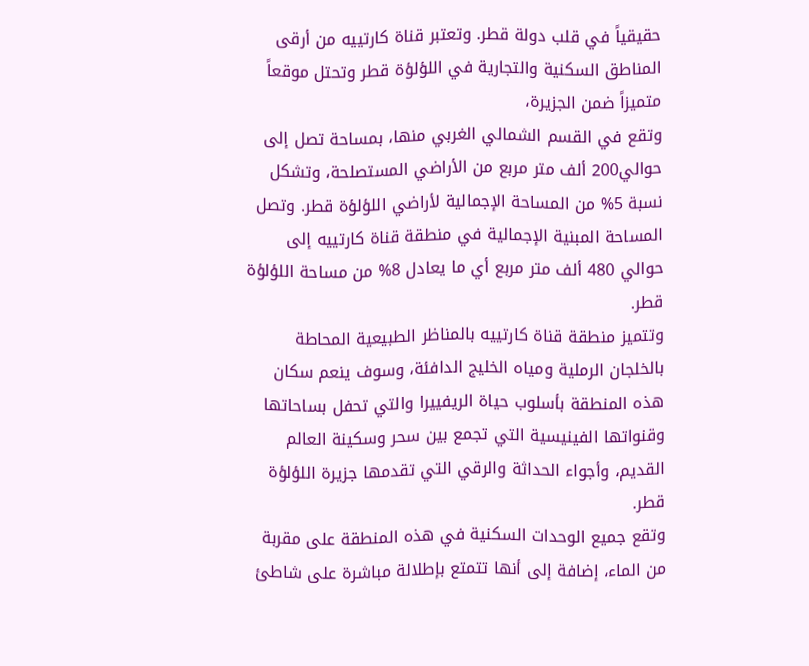حقيقياً في قلب دولة قطر. وتعتبر قناة كارتييه من أرقى المناطق السكنية والتجارية في اللؤلؤة قطر وتحتل موقعاً متميزاً ضمن الجزيرة،
وتقع في القسم الشمالي الغربي منها، بمساحة تصل إلى حوالي200 ألف متر مربع من الأراضي المستصلحة، وتشكل نسبة 5% من المساحة الإجمالية لأراضي اللؤلؤة قطر. وتصل المساحة المبنية الإجمالية في منطقة قناة كارتييه إلى حوالي 480 ألف متر مربع أي ما يعادل 8% من مساحة اللؤلؤة قطر.
وتتميز منطقة قناة كارتييه بالمناظر الطبيعية المحاطة بالخلجان الرملية ومياه الخليج الدافئة، وسوف ينعم سكان هذه المنطقة بأسلوب حياة الريفييرا والتي تحفل بساحاتها وقنواتها الفينيسية التي تجمع بين سحر وسكينة العالم القديم، وأجواء الحداثة والرقي التي تقدمها جزيرة اللؤلؤة قطر.
وتقع جميع الوحدات السكنية في هذه المنطقة على مقربة من الماء، إضافة إلى أنها تتمتع بإطلالة مباشرة على شاطئ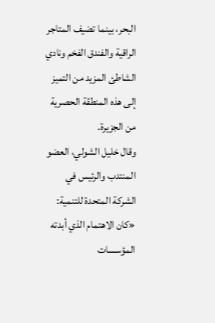البحر، بينما تضيف المتاجر الراقية والفندق الفخم ونادي الشاطئ المزيد من التميز إلى هذه المنطقة الحصرية من الجزيرة.
وقال خليل الشولي، العضو المنتدب والرئيس في الشركة المتحدة للتنمية: «كان الاهتمام الذي أبدته المؤسسات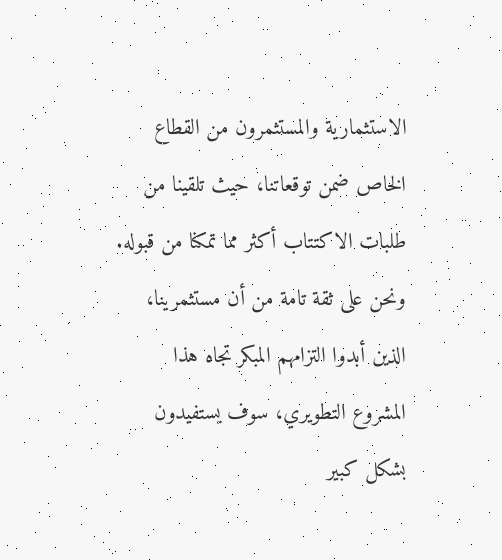الاستثمارية والمستثمرون من القطاع الخاص ضمن توقعاتنا، حيث تلقينا من طلبات الاكتتاب أكثر مما تمكنا من قبوله.
ونحن على ثقة تامة من أن مستثمرينا، الذين أبدوا التزامهم المبكر تجاه هذا المشروع التطويري، سوف يستفيدون بشكل كبير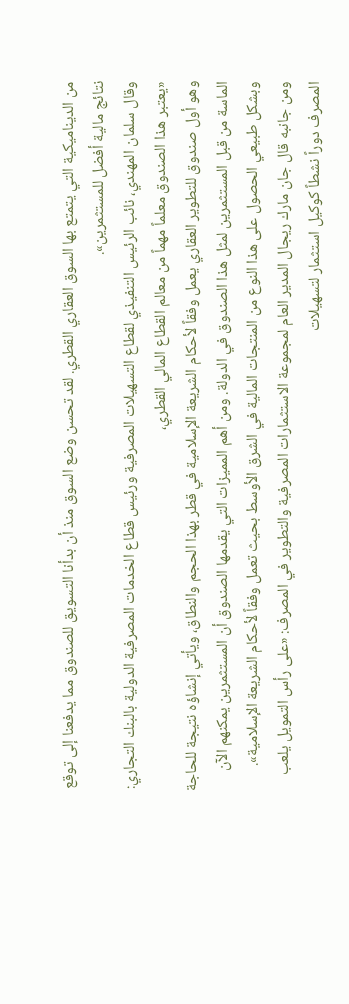من الديناميكية التي يتمتع بها السوق العقاري القطري. لقد تحسن وضع السوق منذ أن بدأنا التسويق للصندوق مما يدفعنا إلى توقع نتائج مالية أفضل للمستثمرين».
وقال سلمان المهندي، نائب الرئيس التنفيذي لقطاع التسهيلات المصرفية ورئيس قطاع الخدمات المصرفية الدولية بالبنك التجاري: «يعتبر هذا الصندوق معلماً مهماً من معالم القطاع المالي القطري،
وهو أول صندوق للتطوير العقاري يعمل وفقاً لأحكام الشريعة الإسلامية في قطر بهذا الحجم والنطاق، ويأتي إنشاؤه نتيجة للحاجة الماسة من قبل المستثمرين لمثل هذا الصندوق في الدولة. ومن أهم المميزات التي يقدمها الصندوق أن المستثمرين يمكنهم الآن وبشكل طبيعي الحصول على هذا النوع من المنتجات المالية في الشرق الأوسط بحيث تعمل وفقاً لأحكام الشريعة الإسلامية».
ومن جانبه قال جان مارك ريجال المدير العام لمجموعة الاستثمارات المصرفية والتطوير في المصرف: «على رأس التمويل يلعب المصرف دوراً نشطاً كوكيل استثمار لتسهيلات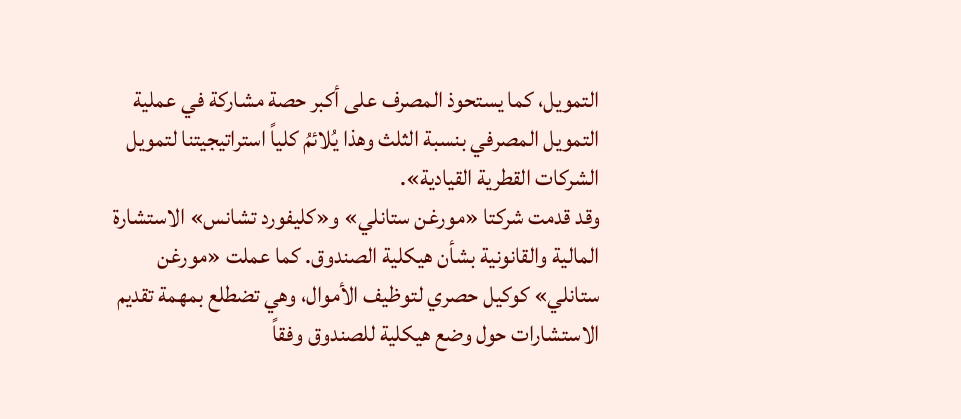التمويل، كما يستحوذ المصرف على أكبر حصة مشاركة في عملية التمويل المصرفي بنسبة الثلث وهذا يُلائمُ كلياً استراتيجيتنا لتمويل الشركات القطرية القيادية».
وقد قدمت شركتا «مورغن ستانلي» و«كليفورد تشانس» الاستشارة المالية والقانونية بشأن هيكلية الصندوق. كما عملت «مورغن ستانلي» كوكيل حصري لتوظيف الأموال، وهي تضطلع بمهمة تقديم الاستشارات حول وضع هيكلية للصندوق وفقاً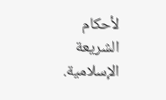لأحكام الشريعة الإسلامية.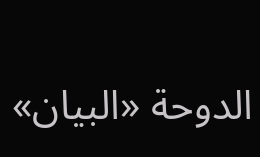الدوحة «البيان»